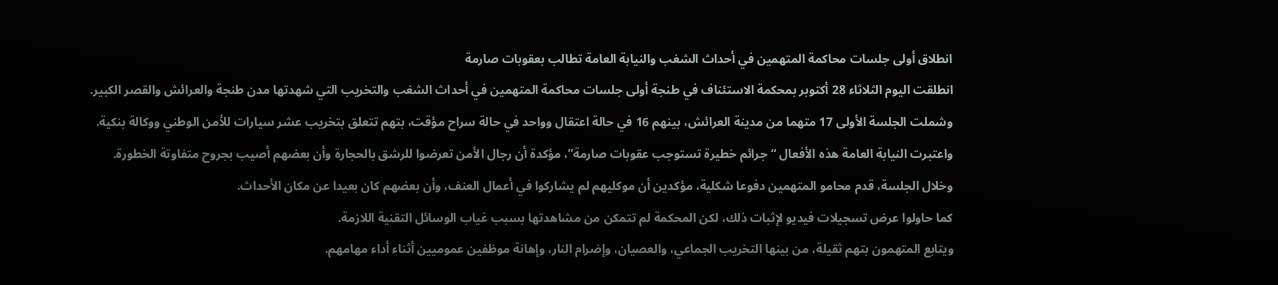انطلاق أولى جلسات محاكمة المتهمين في أحداث الشغب والنيابة العامة تطالب بعقوبات صارمة
انطلقت اليوم الثلاثاء 28 أكتوبر بمحكمة الاستئناف في طنجة أولى جلسات محاكمة المتهمين في أحداث الشغب والتخريب التي شهدتها مدن طنجة والعرائش والقصر الكبير.
وشملت الجلسة الأولى 17 متهما من مدينة العرائش، بينهم 16 في حالة اعتقال وواحد في حالة سراح مؤقت، بتهم تتعلق بتخريب عشر سيارات للأمن الوطني ووكالة بنكية. واعتبرت النيابة العامة هذه الأفعال “جرائم خطيرة تستوجب عقوبات صارمة”، مؤكدة أن رجال الأمن تعرضوا للرشق بالحجارة وأن بعضهم أصيب بجروح متفاوتة الخطورة.
وخلال الجلسة، قدم محامو المتهمين دفوعا شكلية، مؤكدين أن موكليهم لم يشاركوا في أعمال العنف، وأن بعضهم كان بعيدا عن مكان الأحداث.
كما حاولوا عرض تسجيلات فيديو لإثبات ذلك، لكن المحكمة لم تتمكن من مشاهدتها بسبب غياب الوسائل التقنية اللازمة.
ويتابع المتهمون بتهم ثقيلة، من بينها التخريب الجماعي، والعصيان، وإضرام النار، وإهانة موظفين عموميين أثناء أداء مهامهم.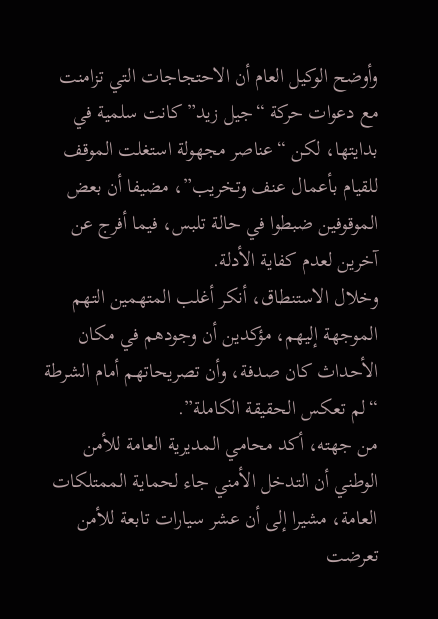وأوضح الوكيل العام أن الاحتجاجات التي تزامنت مع دعوات حركة “جيل زيد” كانت سلمية في بدايتها، لكن “عناصر مجهولة استغلت الموقف للقيام بأعمال عنف وتخريب”، مضيفا أن بعض الموقوفين ضبطوا في حالة تلبس، فيما أفرج عن آخرين لعدم كفاية الأدلة.
وخلال الاستنطاق، أنكر أغلب المتهمين التهم الموجهة إليهم، مؤكدين أن وجودهم في مكان الأحداث كان صدفة، وأن تصريحاتهم أمام الشرطة “لم تعكس الحقيقة الكاملة”.
من جهته، أكد محامي المديرية العامة للأمن الوطني أن التدخل الأمني جاء لحماية الممتلكات العامة، مشيرا إلى أن عشر سيارات تابعة للأمن تعرضت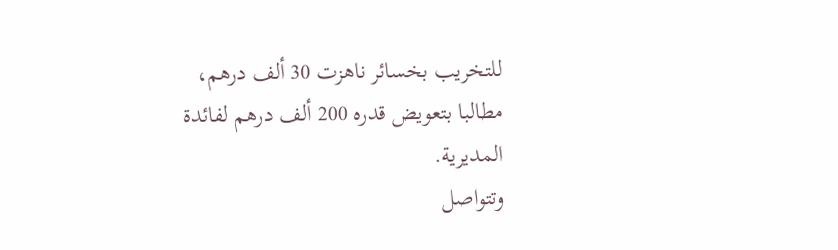للتخريب بخسائر ناهزت 30 ألف درهم، مطالبا بتعويض قدره 200 ألف درهم لفائدة المديرية.
وتتواصل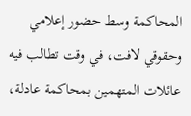المحاكمة وسط حضور إعلامي وحقوقي لافت، في وقت تطالب فيه عائلات المتهمين بمحاكمة عادلة،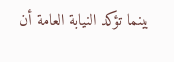بينما تؤكد النيابة العامة أن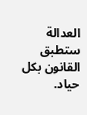العدالة ستطبق القانون بكل حياد.